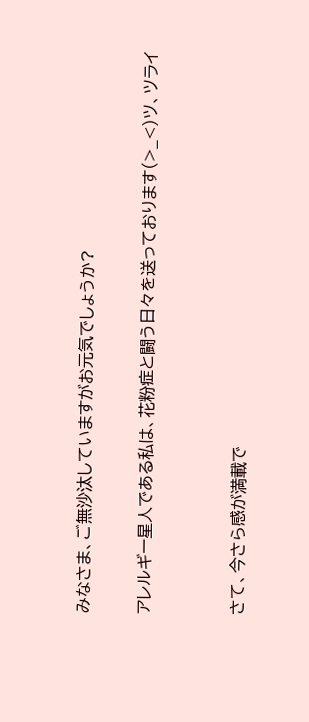みなさま、ご無沙汰していますがお元気でしょうか?

アレルギー星人である私は、花粉症と闘う日々を送っております(>_<)ツ、ツライ


さて、今さら感が満載で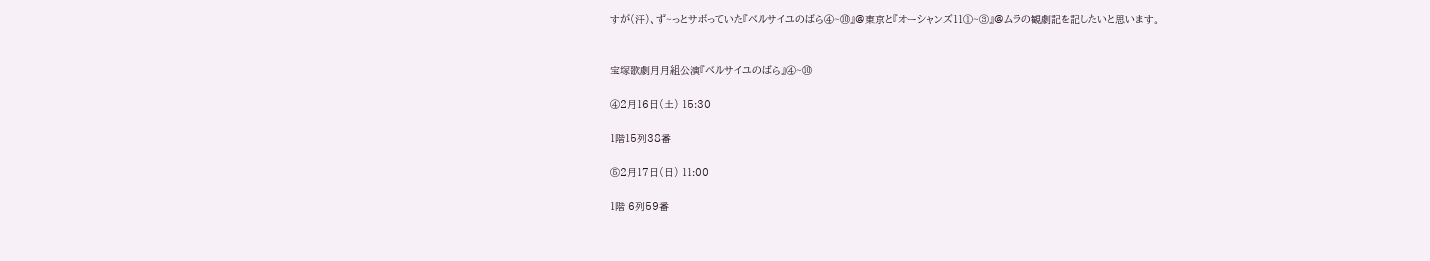すが(汗)、ず~っとサボっていた『ベルサイユのばら④~⑩』@東京と『オーシャンズ11①~③』@ムラの観劇記を記したいと思います。


宝塚歌劇月月組公演『ベルサイユのばら』④~⑩

④2月16日(土) 15:30

1階15列38番

⑤2月17日(日) 11:00

1階 6列59番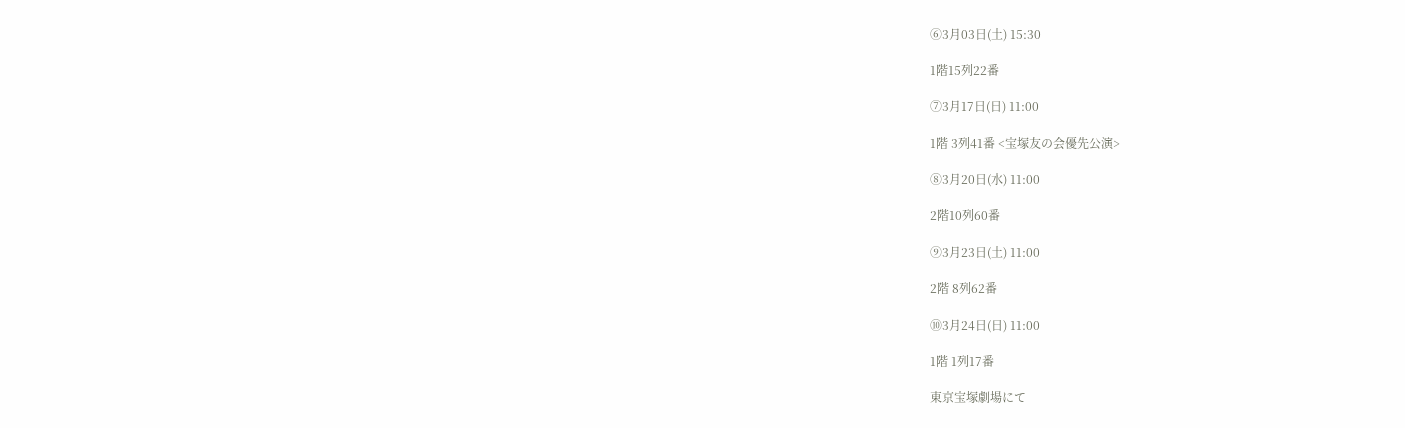⑥3月03日(土) 15:30

1階15列22番

⑦3月17日(日) 11:00

1階 3列41番 <宝塚友の会優先公演>

⑧3月20日(水) 11:00

2階10列60番

⑨3月23日(土) 11:00

2階 8列62番

⑩3月24日(日) 11:00

1階 1列17番

東京宝塚劇場にて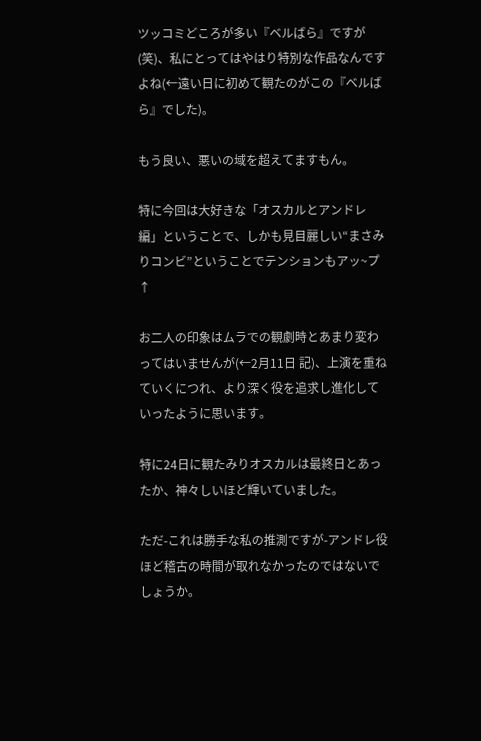ツッコミどころが多い『ベルばら』ですが(笑)、私にとってはやはり特別な作品なんですよね(←遠い日に初めて観たのがこの『ベルばら』でした)。

もう良い、悪いの域を超えてますもん。

特に今回は大好きな「オスカルとアンドレ編」ということで、しかも見目麗しい“まさみりコンビ”ということでテンションもアッ~プ↑

お二人の印象はムラでの観劇時とあまり変わってはいませんが(←2月11日 記)、上演を重ねていくにつれ、より深く役を追求し進化していったように思います。

特に24日に観たみりオスカルは最終日とあったか、神々しいほど輝いていました。

ただ-これは勝手な私の推測ですが-アンドレ役ほど稽古の時間が取れなかったのではないでしょうか。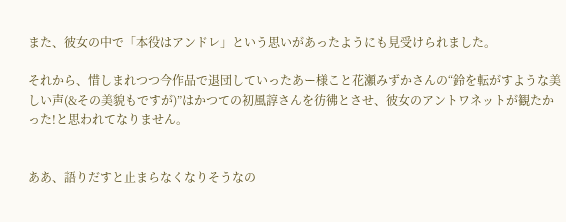また、彼女の中で「本役はアンドレ」という思いがあったようにも見受けられました。

それから、惜しまれつつ今作品で退団していったあー様こと花瀬みずかさんの“鈴を転がすような美しい声(&その美貌もですが)”はかつての初風諄さんを彷彿とさせ、彼女のアントワネットが観たかった!と思われてなりません。


ああ、語りだすと止まらなくなりそうなの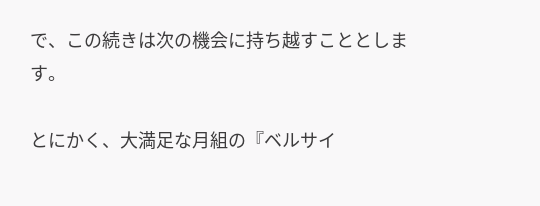で、この続きは次の機会に持ち越すこととします。

とにかく、大満足な月組の『ベルサイ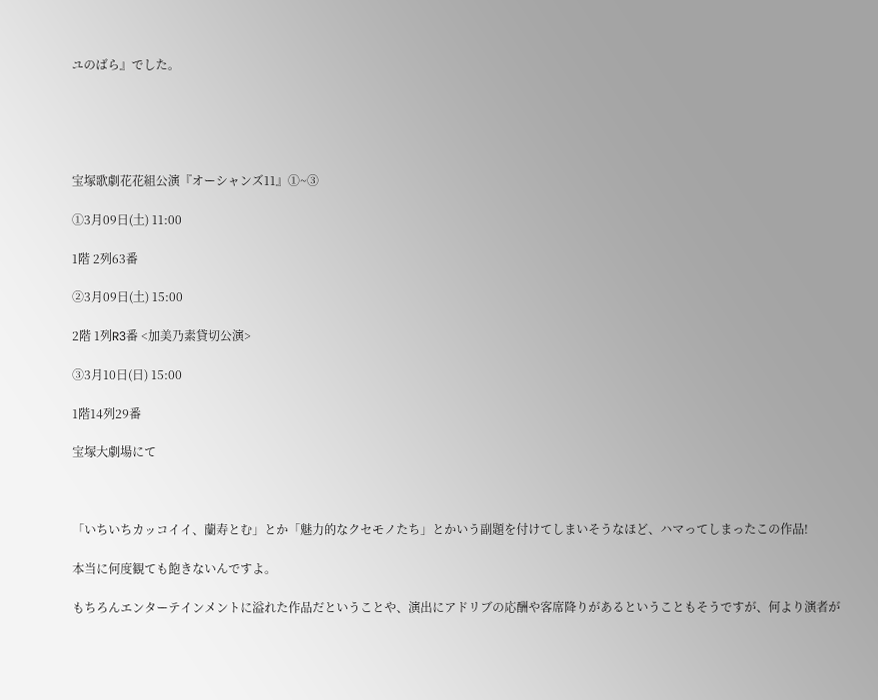ユのばら』でした。





宝塚歌劇花花組公演『オーシャンズ11』①~③

①3月09日(土) 11:00

1階 2列63番

②3月09日(土) 15:00

2階 1列R3番 <加美乃素貸切公演>

③3月10日(日) 15:00

1階14列29番

宝塚大劇場にて



「いちいちカッコイイ、蘭寿とむ」とか「魅力的なクセモノたち」とかいう副題を付けてしまいそうなほど、ハマってしまったこの作品!

本当に何度観ても飽きないんですよ。

もちろんエンターテインメントに溢れた作品だということや、演出にアドリブの応酬や客席降りがあるということもそうですが、何より演者が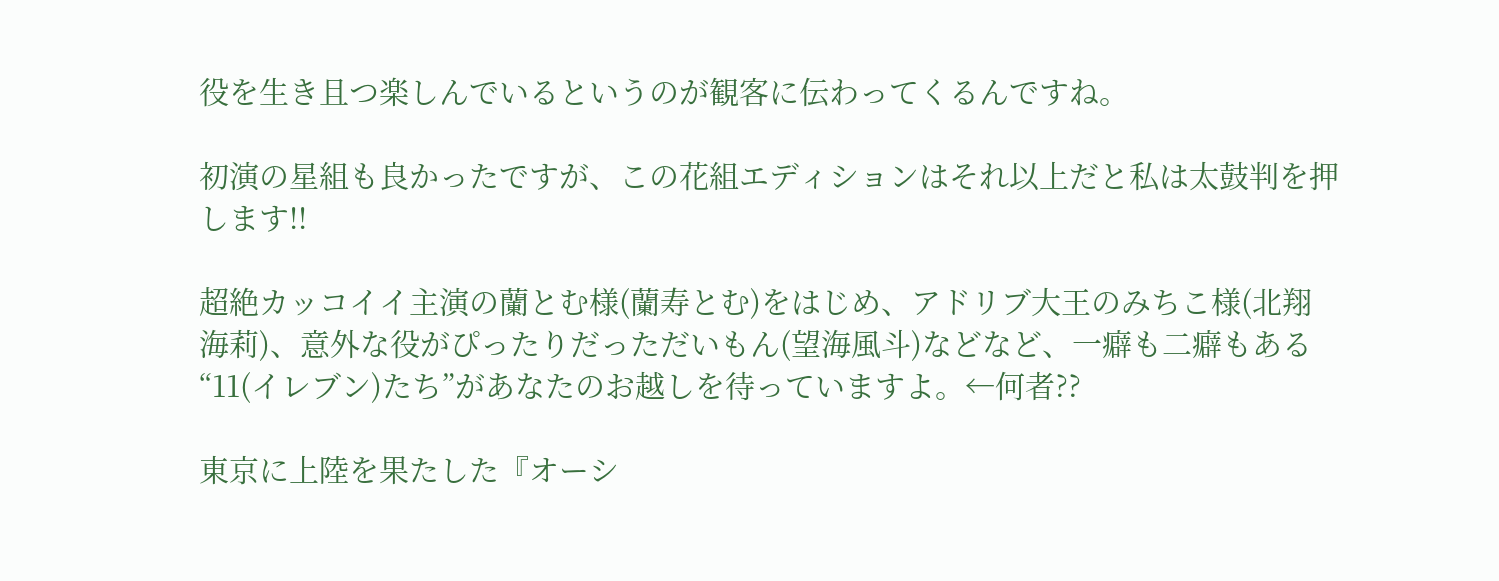役を生き且つ楽しんでいるというのが観客に伝わってくるんですね。

初演の星組も良かったですが、この花組エディションはそれ以上だと私は太鼓判を押します!!

超絶カッコイイ主演の蘭とむ様(蘭寿とむ)をはじめ、アドリブ大王のみちこ様(北翔海莉)、意外な役がぴったりだっただいもん(望海風斗)などなど、一癖も二癖もある“11(イレブン)たち”があなたのお越しを待っていますよ。←何者??

東京に上陸を果たした『オーシ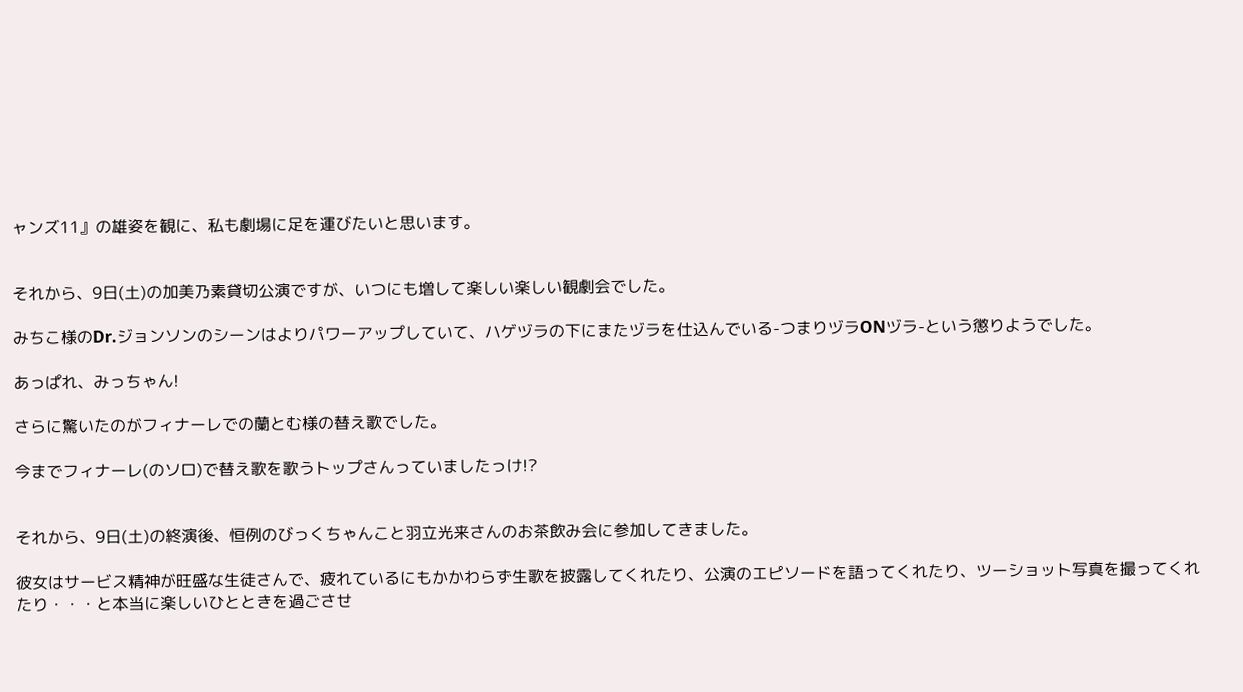ャンズ11』の雄姿を観に、私も劇場に足を運びたいと思います。


それから、9日(土)の加美乃素貸切公演ですが、いつにも増して楽しい楽しい観劇会でした。

みちこ様のDr.ジョンソンのシーンはよりパワーアップしていて、ハゲヅラの下にまたヅラを仕込んでいる-つまりヅラONヅラ-という懲りようでした。

あっぱれ、みっちゃん!

さらに驚いたのがフィナーレでの蘭とむ様の替え歌でした。

今までフィナーレ(のソロ)で替え歌を歌うトップさんっていましたっけ!?


それから、9日(土)の終演後、恒例のびっくちゃんこと羽立光来さんのお茶飲み会に参加してきました。

彼女はサービス精神が旺盛な生徒さんで、疲れているにもかかわらず生歌を披露してくれたり、公演のエピソードを語ってくれたり、ツーショット写真を撮ってくれたり・・・と本当に楽しいひとときを過ごさせ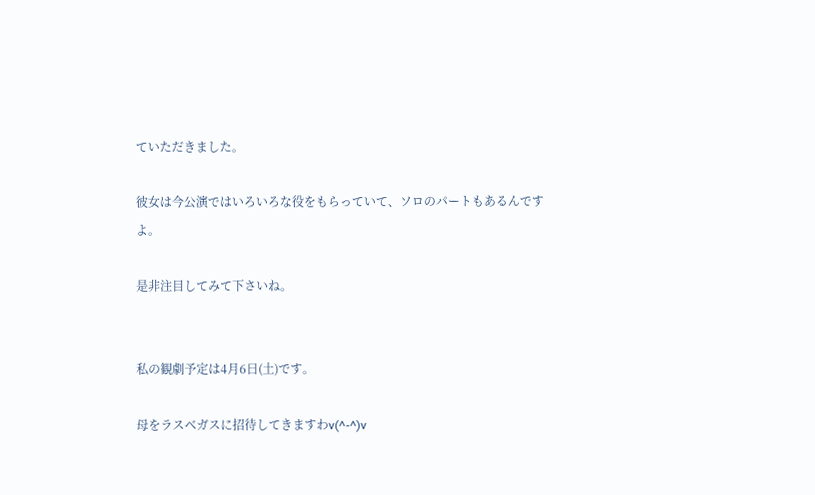ていただきました。

彼女は今公演ではいろいろな役をもらっていて、ソロのパートもあるんですよ。

是非注目してみて下さいね。


私の観劇予定は4月6日(土)です。

母をラスベガスに招待してきますわv(^-^)v